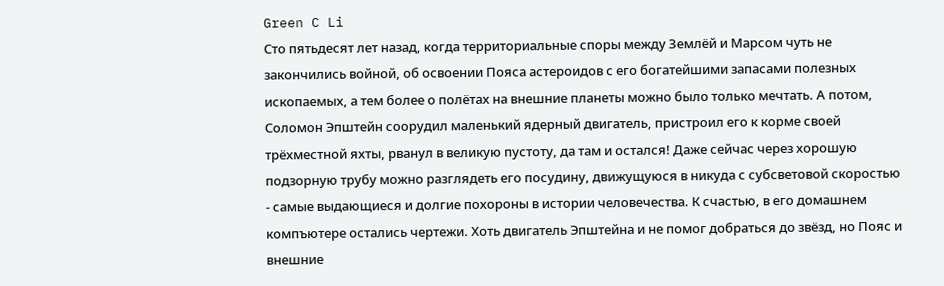Green C Li
Сто пятьдесят лет назад, когда территориальные споры между Землёй и Марсом чуть не закончились войной, об освоении Пояса астероидов с его богатейшими запасами полезных ископаемых, а тем более о полётах на внешние планеты можно было только мечтать. А потом, Соломон Эпштейн соорудил маленький ядерный двигатель, пристроил его к корме своей трёхместной яхты, рванул в великую пустоту, да там и остался! Даже сейчас через хорошую подзорную трубу можно разглядеть его посудину, движущуюся в никуда с субсветовой скоростью - самые выдающиеся и долгие похороны в истории человечества. К счастью, в его домашнем компъютере остались чертежи. Хоть двигатель Эпштейна и не помог добраться до звёзд, но Пояс и внешние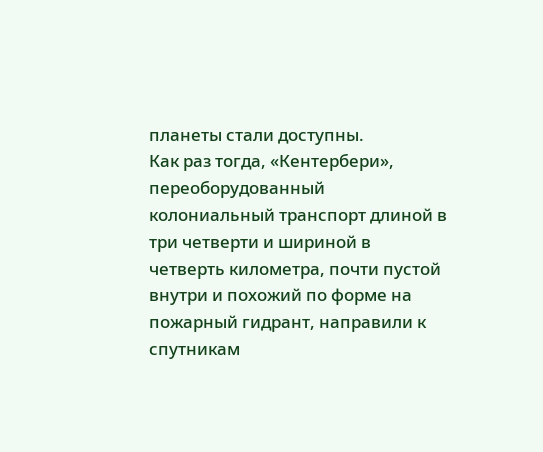планеты стали доступны.
Как раз тогда, «Кентербери», переоборудованный колониальный транспорт длиной в три четверти и шириной в четверть километра, почти пустой внутри и похожий по форме на пожарный гидрант, направили к спутникам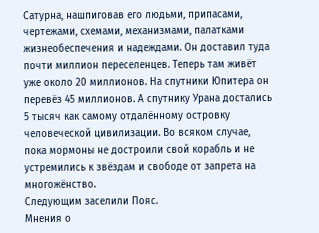Сатурна, нашпиговав его людьми, припасами, чертежами, схемами, механизмами, палатками жизнеобеспечения и надеждами. Он доставил туда почти миллион переселенцев. Теперь там живёт уже около 20 миллионов. На спутники Юпитера он перевёз 45 миллионов. А спутнику Урана достались 5 тысяч как самому отдалённому островку человеческой цивилизации. Во всяком случае, пока мормоны не достроили свой корабль и не устремились к звёздам и свободе от запрета на многожёнство.
Следующим заселили Пояс.
Мнения о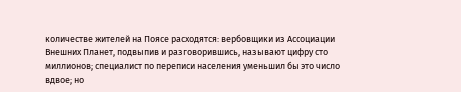количестве жителей на Поясе расходятся: вербовщики из Ассоциации Внешних Планет, подвыпив и разговорившись, называют цифру сто миллионов; специалист по переписи населения уменьшил бы это число вдвое; но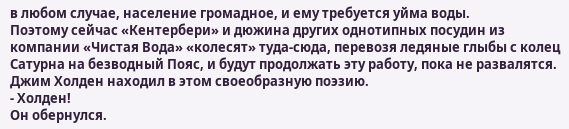в любом случае, население громадное, и ему требуется уйма воды.
Поэтому сейчас «Кентербери» и дюжина других однотипных посудин из компании «Чистая Вода» «колесят» туда-сюда, перевозя ледяные глыбы с колец Сатурна на безводный Пояс, и будут продолжать эту работу, пока не развалятся.
Джим Холден находил в этом своеобразную поэзию.
- Холден!
Он обернулся.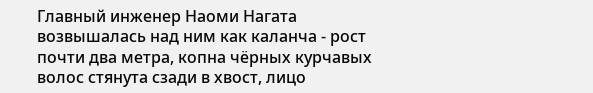Главный инженер Наоми Нагата возвышалась над ним как каланча - рост почти два метра, копна чёрных курчавых волос стянута сзади в хвост, лицо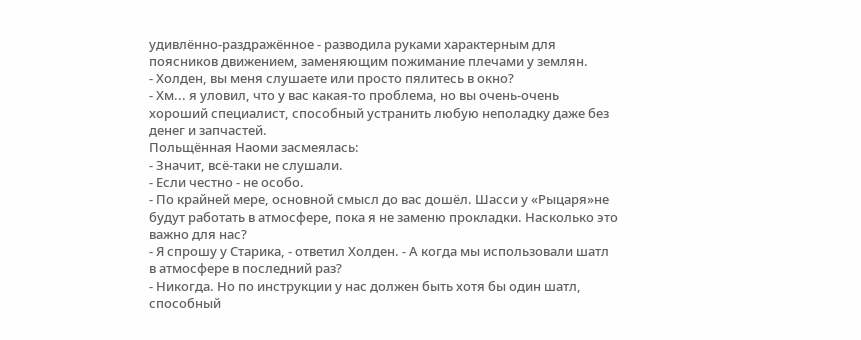удивлённо-раздражённое - разводила руками характерным для поясников движением, заменяющим пожимание плечами у землян.
- Холден, вы меня слушаете или просто пялитесь в окно?
- Хм... я уловил, что у вас какая-то проблема, но вы очень-очень хороший специалист, способный устранить любую неполадку даже без денег и запчастей.
Польщённая Наоми засмеялась:
- Значит, всё-таки не слушали.
- Если честно - не особо.
- По крайней мере, основной смысл до вас дошёл. Шасси у «Рыцаря»не будут работать в атмосфере, пока я не заменю прокладки. Насколько это важно для нас?
- Я спрошу у Старика, - ответил Холден. - А когда мы использовали шатл в атмосфере в последний раз?
- Никогда. Но по инструкции у нас должен быть хотя бы один шатл, способный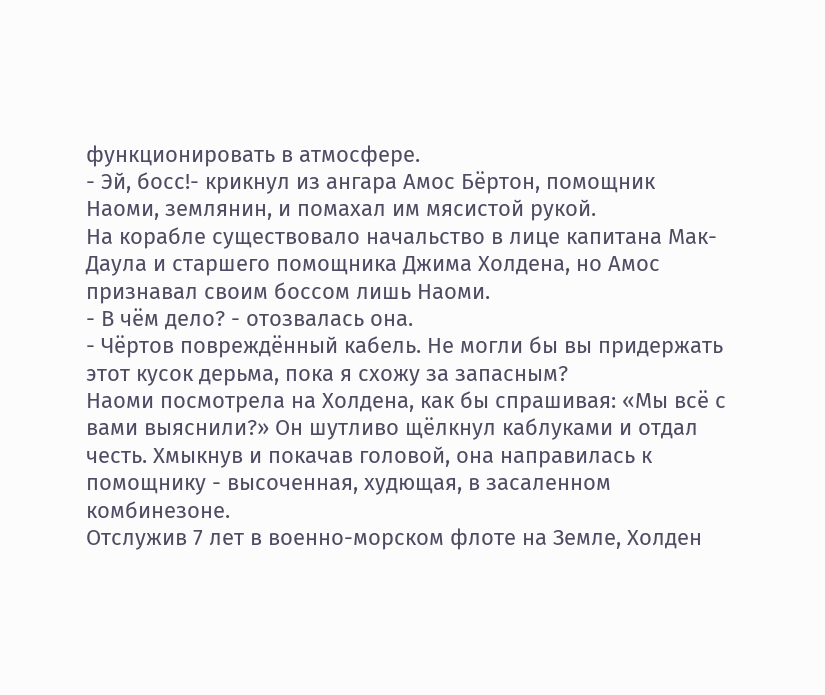функционировать в атмосфере.
- Эй, босс!- крикнул из ангара Амос Бёртон, помощник Наоми, землянин, и помахал им мясистой рукой.
На корабле существовало начальство в лице капитана Мак-Даула и старшего помощника Джима Холдена, но Амос признавал своим боссом лишь Наоми.
- В чём дело? - отозвалась она.
- Чёртов повреждённый кабель. Не могли бы вы придержать этот кусок дерьма, пока я схожу за запасным?
Наоми посмотрела на Холдена, как бы спрашивая: «Мы всё с вами выяснили?» Он шутливо щёлкнул каблуками и отдал честь. Хмыкнув и покачав головой, она направилась к помощнику - высоченная, худющая, в засаленном комбинезоне.
Отслужив 7 лет в военно-морском флоте на Земле, Холден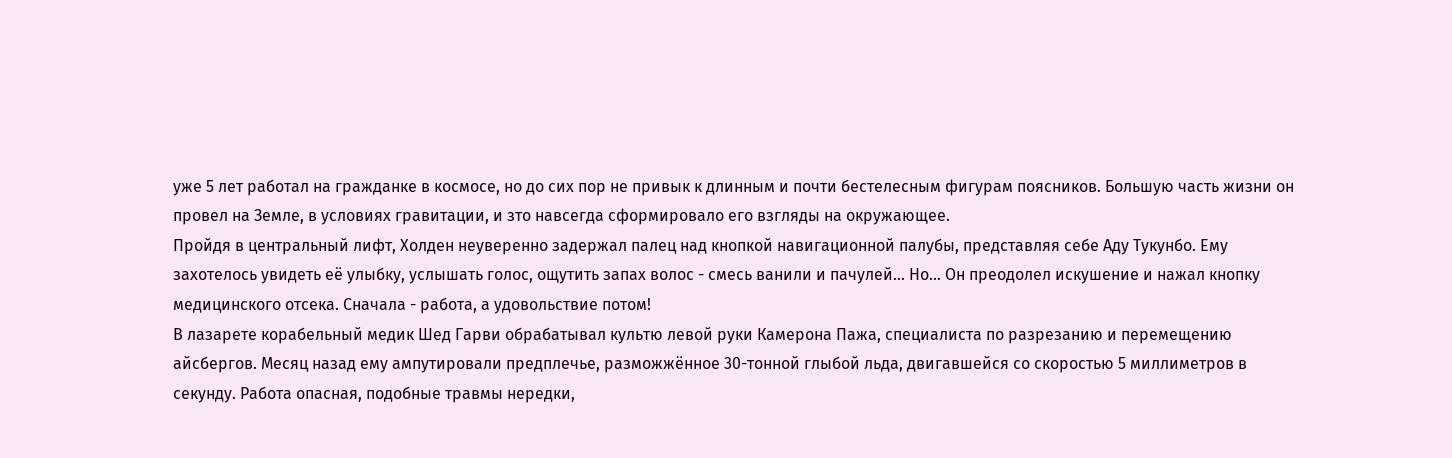уже 5 лет работал на гражданке в космосе, но до сих пор не привык к длинным и почти бестелесным фигурам поясников. Большую часть жизни он провел на Земле, в условиях гравитации, и зто навсегда сформировало его взгляды на окружающее.
Пройдя в центральный лифт, Холден неуверенно задержал палец над кнопкой навигационной палубы, представляя себе Аду Тукунбо. Ему захотелось увидеть её улыбку, услышать голос, ощутить запах волос - смесь ванили и пачулей... Но... Он преодолел искушение и нажал кнопку медицинского отсека. Сначала - работа, а удовольствие потом!
В лазарете корабельный медик Шед Гарви обрабатывал культю левой руки Камерона Пажа, специалиста по разрезанию и перемещению айсбергов. Месяц назад ему ампутировали предплечье, разможжённое 30-тонной глыбой льда, двигавшейся со скоростью 5 миллиметров в секунду. Работа опасная, подобные травмы нередки,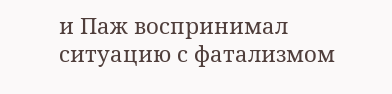и Паж воспринимал ситуацию с фатализмом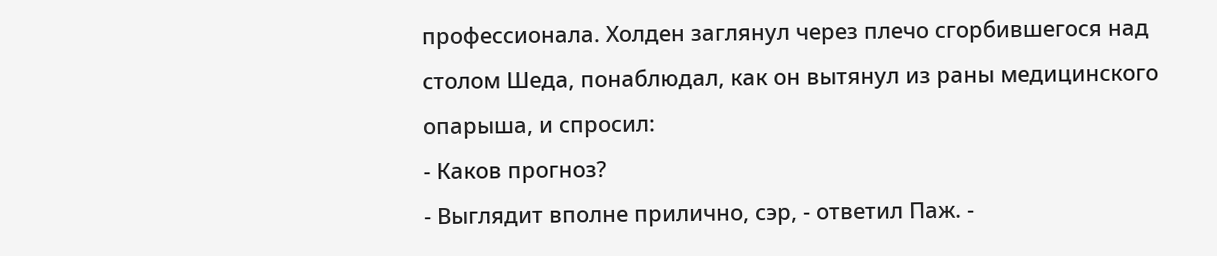профессионала. Холден заглянул через плечо сгорбившегося над столом Шеда, понаблюдал, как он вытянул из раны медицинского опарыша, и спросил:
- Каков прогноз?
- Выглядит вполне прилично, сэр, - ответил Паж. -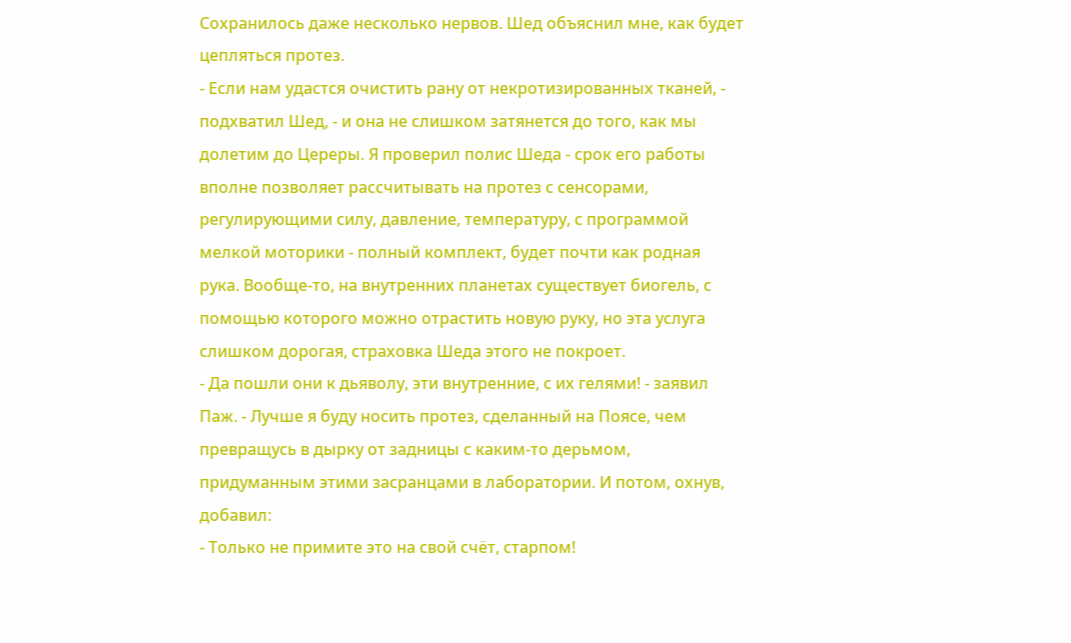Сохранилось даже несколько нервов. Шед объяснил мне, как будет цепляться протез.
- Если нам удастся очистить рану от некротизированных тканей, - подхватил Шед, - и она не слишком затянется до того, как мы долетим до Цереры. Я проверил полис Шеда - срок его работы вполне позволяет рассчитывать на протез с сенсорами, регулирующими силу, давление, температуру, с программой мелкой моторики - полный комплект, будет почти как родная рука. Вообще-то, на внутренних планетах существует биогель, с помощью которого можно отрастить новую руку, но эта услуга слишком дорогая, страховка Шеда этого не покроет.
- Да пошли они к дьяволу, эти внутренние, с их гелями! - заявил Паж. - Лучше я буду носить протез, сделанный на Поясе, чем превращусь в дырку от задницы с каким-то дерьмом, придуманным этими засранцами в лаборатории. И потом, охнув, добавил:
- Только не примите это на свой счёт, старпом!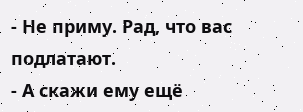- Не приму. Рад, что вас подлатают.
- А скажи ему ещё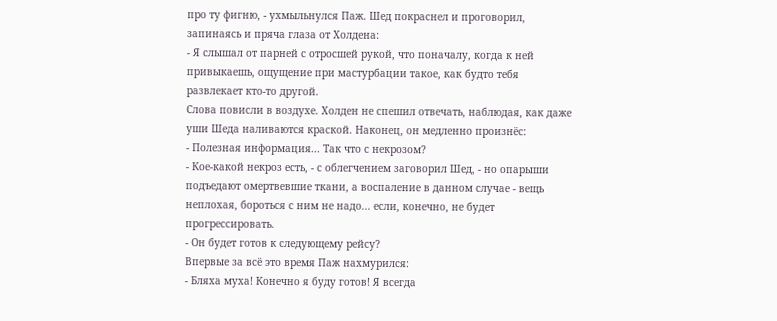про ту фигню, - ухмыльнулся Паж. Шед покраснел и проговорил, запинаясь и пряча глаза от Холдена:
- Я слышал от парней с отросшей рукой, что поначалу, когда к ней привыкаешь, ощущение при мастурбации такое, как будто тебя развлекает кто-то другой.
Слова повисли в воздухе. Холден не спешил отвечать, наблюдая, как даже уши Шеда наливаются краской. Наконец, он медленно произнёс:
- Полезная информация... Так что с некрозом?
- Кое-какой некроз есть, - с облегчением заговорил Шед, - но опарыши подъедают омертвевшие ткани, а воспаление в данном случае - вещь неплохая, бороться с ним не надо... если, конечно, не будет прогрессировать.
- Он будет готов к следующему рейсу?
Впервые за всё это время Паж нахмурился:
- Бляха муха! Конечно я буду готов! Я всегда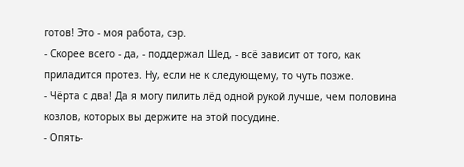готов! Это - моя работа, сэр.
- Скорее всего - да, - поддержал Шед, - всё зависит от того, как приладится протез. Ну, если не к следующему, то чуть позже.
- Чёрта с два! Да я могу пилить лёд одной рукой лучше, чем половина козлов, которых вы держите на этой посудине.
- Опять-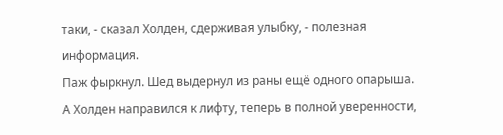таки, - сказал Холден, сдерживая улыбку, - полезная информация.
Паж фыркнул. Шед выдернул из раны ещё одного опарыша. А Холден направился к лифту, теперь в полной уверенности,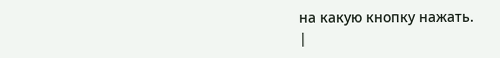на какую кнопку нажать.
|